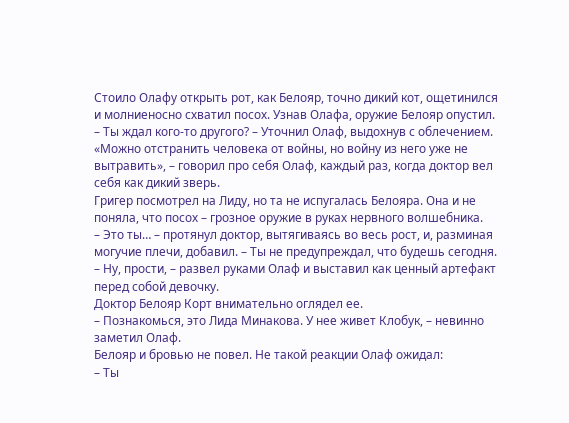Стоило Олафу открыть рот, как Белояр, точно дикий кот, ощетинился и молниеносно схватил посох. Узнав Олафа, оружие Белояр опустил.
– Ты ждал кого-то другого? – Уточнил Олаф, выдохнув с облечением.
«Можно отстранить человека от войны, но войну из него уже не вытравить», – говорил про себя Олаф, каждый раз, когда доктор вел себя как дикий зверь.
Григер посмотрел на Лиду, но та не испугалась Белояра. Она и не поняла, что посох – грозное оружие в руках нервного волшебника.
– Это ты… – протянул доктор, вытягиваясь во весь рост, и, разминая могучие плечи, добавил. – Ты не предупреждал, что будешь сегодня.
– Ну, прости, – развел руками Олаф и выставил как ценный артефакт перед собой девочку.
Доктор Белояр Корт внимательно оглядел ее.
– Познакомься, это Лида Минакова. У нее живет Клобук, – невинно заметил Олаф.
Белояр и бровью не повел. Не такой реакции Олаф ожидал:
– Ты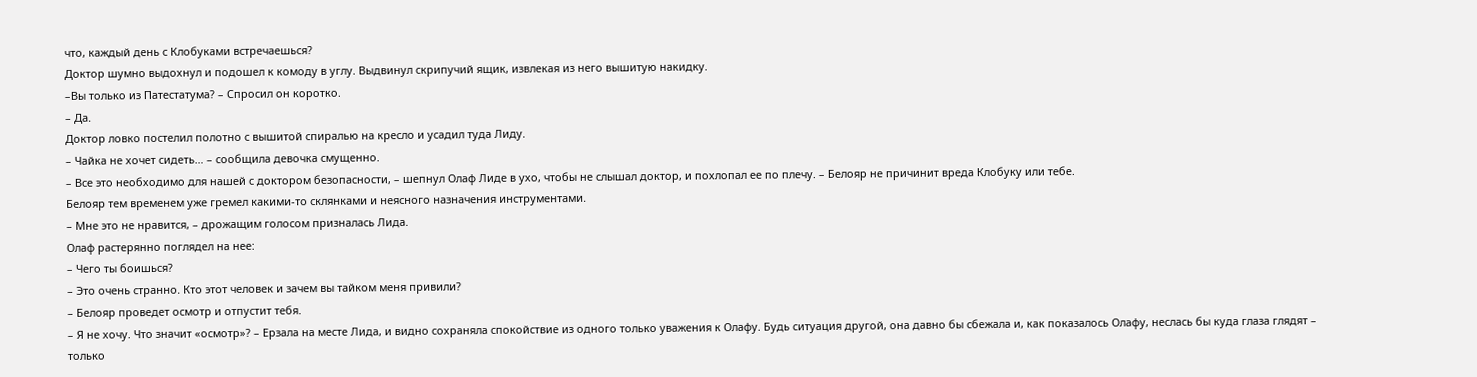что, каждый день с Клобуками встречаешься?
Доктор шумно выдохнул и подошел к комоду в углу. Выдвинул скрипучий ящик, извлекая из него вышитую накидку.
–Вы только из Патестатума? – Спросил он коротко.
– Да.
Доктор ловко постелил полотно с вышитой спиралью на кресло и усадил туда Лиду.
– Чайка не хочет сидеть… – сообщила девочка смущенно.
– Все это необходимо для нашей с доктором безопасности, – шепнул Олаф Лиде в ухо, чтобы не слышал доктор, и похлопал ее по плечу. – Белояр не причинит вреда Клобуку или тебе.
Белояр тем временем уже гремел какими-то склянками и неясного назначения инструментами.
– Мне это не нравится, – дрожащим голосом призналась Лида.
Олаф растерянно поглядел на нее:
– Чего ты боишься?
– Это очень странно. Кто этот человек и зачем вы тайком меня привили?
– Белояр проведет осмотр и отпустит тебя.
– Я не хочу. Что значит «осмотр»? – Ерзала на месте Лида, и видно сохраняла спокойствие из одного только уважения к Олафу. Будь ситуация другой, она давно бы сбежала и, как показалось Олафу, неслась бы куда глаза глядят – только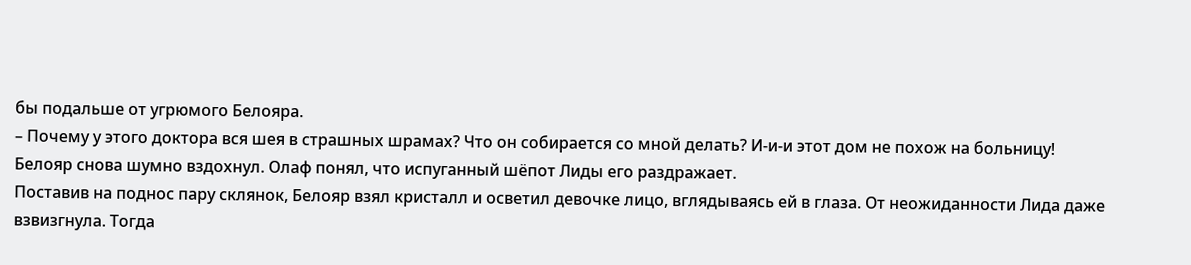бы подальше от угрюмого Белояра.
– Почему у этого доктора вся шея в страшных шрамах? Что он собирается со мной делать? И-и-и этот дом не похож на больницу!
Белояр снова шумно вздохнул. Олаф понял, что испуганный шёпот Лиды его раздражает.
Поставив на поднос пару склянок, Белояр взял кристалл и осветил девочке лицо, вглядываясь ей в глаза. От неожиданности Лида даже взвизгнула. Тогда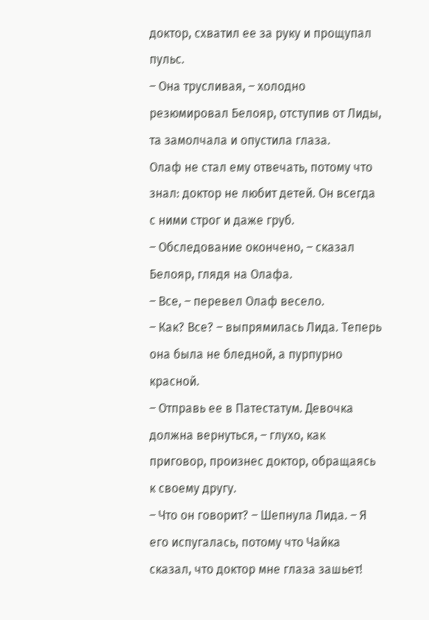доктор, схватил ее за руку и прощупал пульс.
– Она трусливая, – холодно резюмировал Белояр, отступив от Лиды, та замолчала и опустила глаза.
Олаф не стал ему отвечать, потому что знал: доктор не любит детей. Он всегда с ними строг и даже груб.
– Обследование окончено, – сказал Белояр, глядя на Олафа.
– Все, – перевел Олаф весело.
– Как? Все? – выпрямилась Лида. Теперь она была не бледной, а пурпурно красной.
– Отправь ее в Патестатум. Девочка должна вернуться, – глухо, как приговор, произнес доктор, обращаясь к своему другу.
– Что он говорит? – Шепнула Лида. – Я его испугалась, потому что Чайка сказал, что доктор мне глаза зашьет!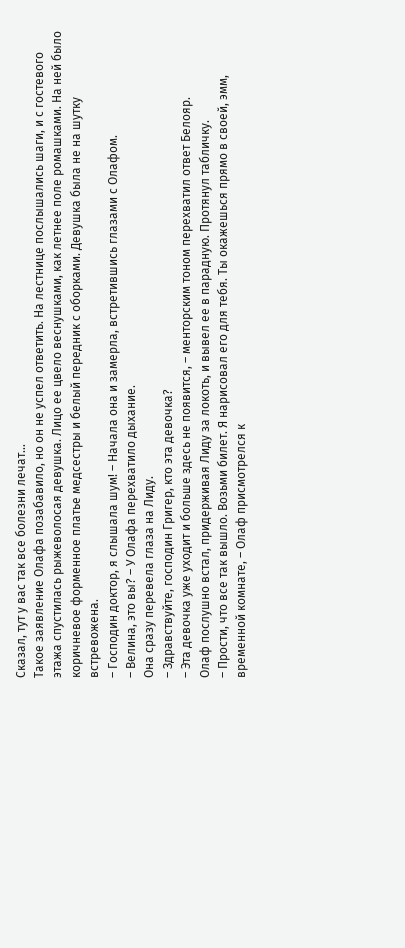Сказал, тут у вас так все болезни лечат…
Такое заявление Олафа позабавило, но он не успел ответить. На лестнице послышались шаги, и с гостевого этажа спустилась рыжеволосая девушка. Лицо ее цвело веснушками, как летнее поле ромашками. На ней было коричневое форменное платье медсестры и белый передник с оборками. Девушка была не на шутку встревожена.
– Господин доктор, я слышала шум! – Начала она и замерла, встретившись глазами с Олафом.
– Велина, это вы? – У Олафа перехватило дыхание.
Она сразу перевела глаза на Лиду.
– Здравствуйте, господин Григер, кто эта девочка?
– Эта девочка уже уходит и больше здесь не появится, – менторским тоном перехватил ответ Белояр.
Олаф послушно встал, придерживая Лиду за локоть, и вывел ее в парадную. Протянул табличку.
– Прости, что все так вышло. Возьми билет. Я нарисовал его для тебя. Ты окажешься прямо в своей, эмм, временной комнате, – Олаф присмотрелся к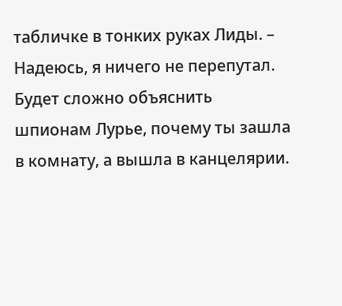табличке в тонких руках Лиды. – Надеюсь, я ничего не перепутал. Будет сложно объяснить шпионам Лурье, почему ты зашла в комнату, а вышла в канцелярии.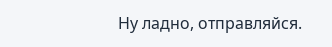Ну ладно, отправляйся.